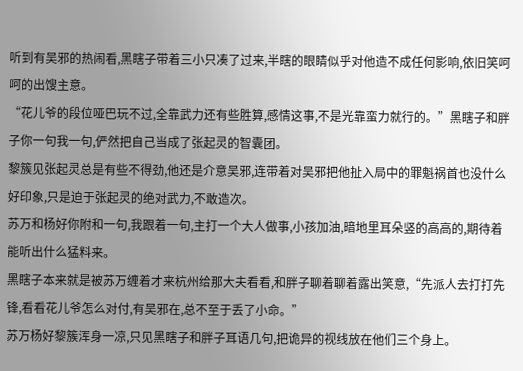听到有吴邪的热闹看,黑瞎子带着三小只凑了过来,半瞎的眼睛似乎对他造不成任何影响,依旧笑呵呵的出馊主意。
“花儿爷的段位哑巴玩不过,全靠武力还有些胜算,感情这事,不是光靠蛮力就行的。”黑瞎子和胖子你一句我一句,俨然把自己当成了张起灵的智囊团。
黎簇见张起灵总是有些不得劲,他还是介意吴邪,连带着对吴邪把他扯入局中的罪魁祸首也没什么好印象,只是迫于张起灵的绝对武力,不敢造次。
苏万和杨好你附和一句,我跟着一句,主打一个大人做事,小孩加油,暗地里耳朵竖的高高的,期待着能听出什么猛料来。
黑瞎子本来就是被苏万缠着才来杭州给那大夫看看,和胖子聊着聊着露出笑意,“先派人去打打先锋,看看花儿爷怎么对付,有吴邪在,总不至于丢了小命。”
苏万杨好黎簇浑身一凉,只见黑瞎子和胖子耳语几句,把诡异的视线放在他们三个身上。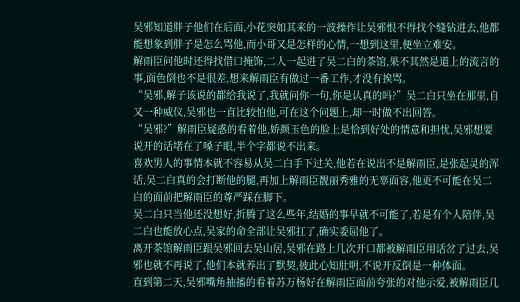吴邪知道胖子他们在后面,小花突如其来的一波操作让吴邪恨不得找个缝钻进去,他都能想象到胖子是怎么骂他,而小哥又是怎样的心情,一想到这里,便坐立难安。
解雨臣问他时还得找借口掩饰,二人一起进了吴二白的茶馆,果不其然是道上的流言的事,面色倒也不是很差,想来解雨臣有做过一番工作,才没有挨骂。
“吴邪,解子该说的都给我说了,我就问你一句,你是认真的吗?”吴二白只坐在那里,自又一种威仪,吴邪也一直比较怕他,可在这个问题上,却一时做不出回答。
“吴邪?”解雨臣疑惑的看着他,娇颜玉色的脸上是恰到好处的情意和担忧,吴邪想要说开的话堵在了嗓子眼,半个字都说不出来。
喜欢男人的事情本就不容易从吴二白手下过关,他若在说出不是解雨臣,是张起灵的浑话,吴二白真的会打断他的腿,再加上解雨臣靓丽秀雅的无辜面容,他更不可能在吴二白的面前把解雨臣的尊严踩在脚下。
吴二白只当他还没想好,折腾了这么些年,结婚的事早就不可能了,若是有个人陪伴,吴二白也能放心点,吴家的命全部让吴邪扛了,确实委屈他了。
离开茶馆解雨臣跟吴邪回去吴山居,吴邪在路上几次开口都被解雨臣用话岔了过去,吴邪也就不再说了,他们本就养出了默契,彼此心知肚明,不说开反倒是一种体面。
直到第二天,吴邪嘴角抽搐的看着苏万杨好在解雨臣面前夸张的对他示爱,被解雨臣几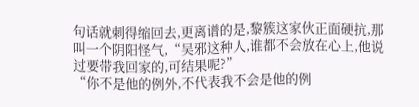句话就刺得缩回去,更离谱的是,黎簇这家伙正面硬抗,那叫一个阴阳怪气,“吴邪这种人,谁都不会放在心上,他说过要带我回家的,可结果呢?”
“你不是他的例外,不代表我不会是他的例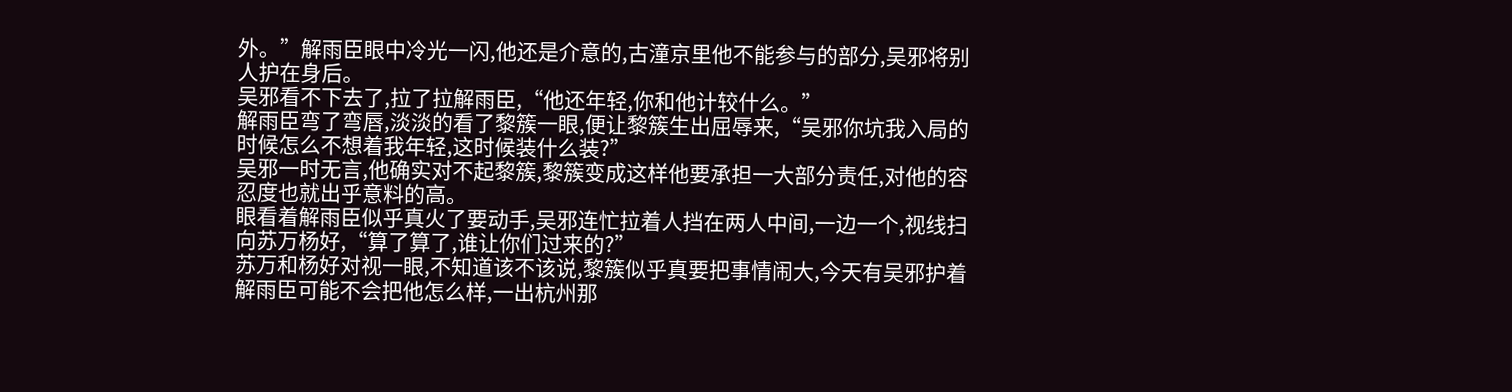外。”解雨臣眼中冷光一闪,他还是介意的,古潼京里他不能参与的部分,吴邪将别人护在身后。
吴邪看不下去了,拉了拉解雨臣,“他还年轻,你和他计较什么。”
解雨臣弯了弯唇,淡淡的看了黎簇一眼,便让黎簇生出屈辱来,“吴邪你坑我入局的时候怎么不想着我年轻,这时候装什么装?”
吴邪一时无言,他确实对不起黎簇,黎簇变成这样他要承担一大部分责任,对他的容忍度也就出乎意料的高。
眼看着解雨臣似乎真火了要动手,吴邪连忙拉着人挡在两人中间,一边一个,视线扫向苏万杨好,“算了算了,谁让你们过来的?”
苏万和杨好对视一眼,不知道该不该说,黎簇似乎真要把事情闹大,今天有吴邪护着解雨臣可能不会把他怎么样,一出杭州那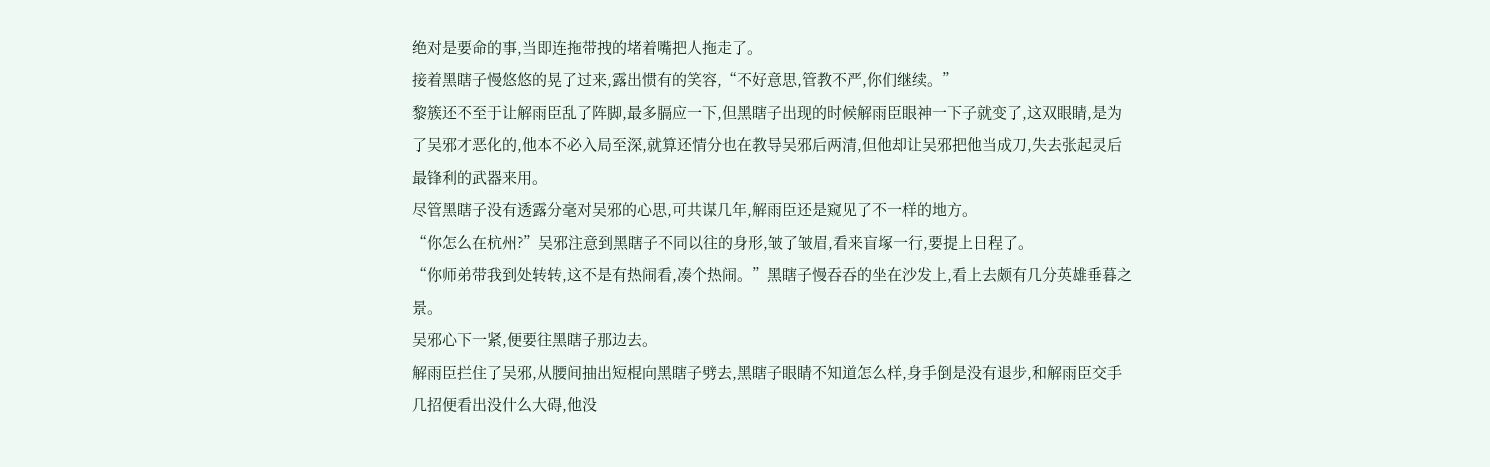绝对是要命的事,当即连拖带拽的堵着嘴把人拖走了。
接着黑瞎子慢悠悠的晃了过来,露出惯有的笑容,“不好意思,管教不严,你们继续。”
黎簇还不至于让解雨臣乱了阵脚,最多膈应一下,但黑瞎子出现的时候解雨臣眼神一下子就变了,这双眼睛,是为了吴邪才恶化的,他本不必入局至深,就算还情分也在教导吴邪后两清,但他却让吴邪把他当成刀,失去张起灵后最锋利的武器来用。
尽管黑瞎子没有透露分毫对吴邪的心思,可共谋几年,解雨臣还是窥见了不一样的地方。
“你怎么在杭州?”吴邪注意到黑瞎子不同以往的身形,皱了皱眉,看来盲塚一行,要提上日程了。
“你师弟带我到处转转,这不是有热闹看,凑个热闹。”黑瞎子慢吞吞的坐在沙发上,看上去颇有几分英雄垂暮之景。
吴邪心下一紧,便要往黑瞎子那边去。
解雨臣拦住了吴邪,从腰间抽出短棍向黑瞎子劈去,黑瞎子眼睛不知道怎么样,身手倒是没有退步,和解雨臣交手几招便看出没什么大碍,他没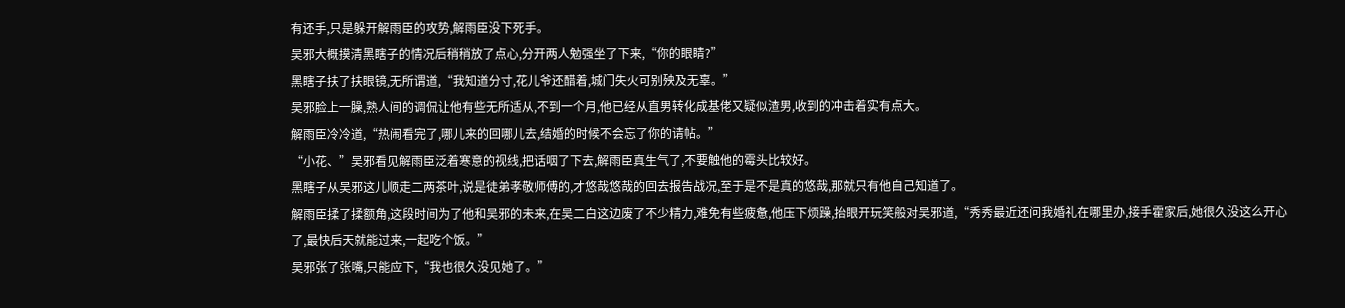有还手,只是躲开解雨臣的攻势,解雨臣没下死手。
吴邪大概摸清黑瞎子的情况后稍稍放了点心,分开两人勉强坐了下来,“你的眼睛?”
黑瞎子扶了扶眼镜,无所谓道,“我知道分寸,花儿爷还醋着,城门失火可别殃及无辜。”
吴邪脸上一臊,熟人间的调侃让他有些无所适从,不到一个月,他已经从直男转化成基佬又疑似渣男,收到的冲击着实有点大。
解雨臣冷冷道,“热闹看完了,哪儿来的回哪儿去,结婚的时候不会忘了你的请帖。”
“小花、”吴邪看见解雨臣泛着寒意的视线,把话咽了下去,解雨臣真生气了,不要触他的霉头比较好。
黑瞎子从吴邪这儿顺走二两茶叶,说是徒弟孝敬师傅的,才悠哉悠哉的回去报告战况,至于是不是真的悠哉,那就只有他自己知道了。
解雨臣揉了揉额角,这段时间为了他和吴邪的未来,在吴二白这边废了不少精力,难免有些疲惫,他压下烦躁,抬眼开玩笑般对吴邪道,“秀秀最近还问我婚礼在哪里办,接手霍家后,她很久没这么开心了,最快后天就能过来,一起吃个饭。”
吴邪张了张嘴,只能应下,“我也很久没见她了。”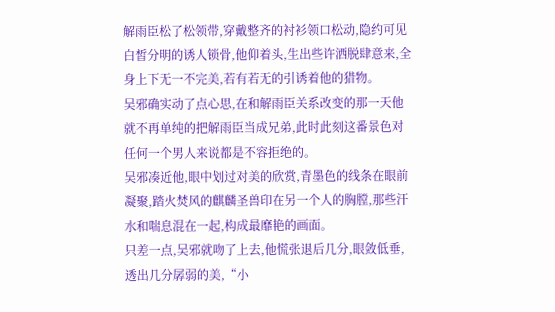解雨臣松了松领带,穿戴整齐的衬衫领口松动,隐约可见白皙分明的诱人锁骨,他仰着头,生出些许洒脱肆意来,全身上下无一不完美,若有若无的引诱着他的猎物。
吴邪确实动了点心思,在和解雨臣关系改变的那一天他就不再单纯的把解雨臣当成兄弟,此时此刻这番景色对任何一个男人来说都是不容拒绝的。
吴邪凑近他,眼中划过对美的欣赏,青墨色的线条在眼前凝聚,踏火焚风的麒麟圣兽印在另一个人的胸膛,那些汗水和喘息混在一起,构成最靡艳的画面。
只差一点,吴邪就吻了上去,他慌张退后几分,眼敛低垂,透出几分孱弱的美,“小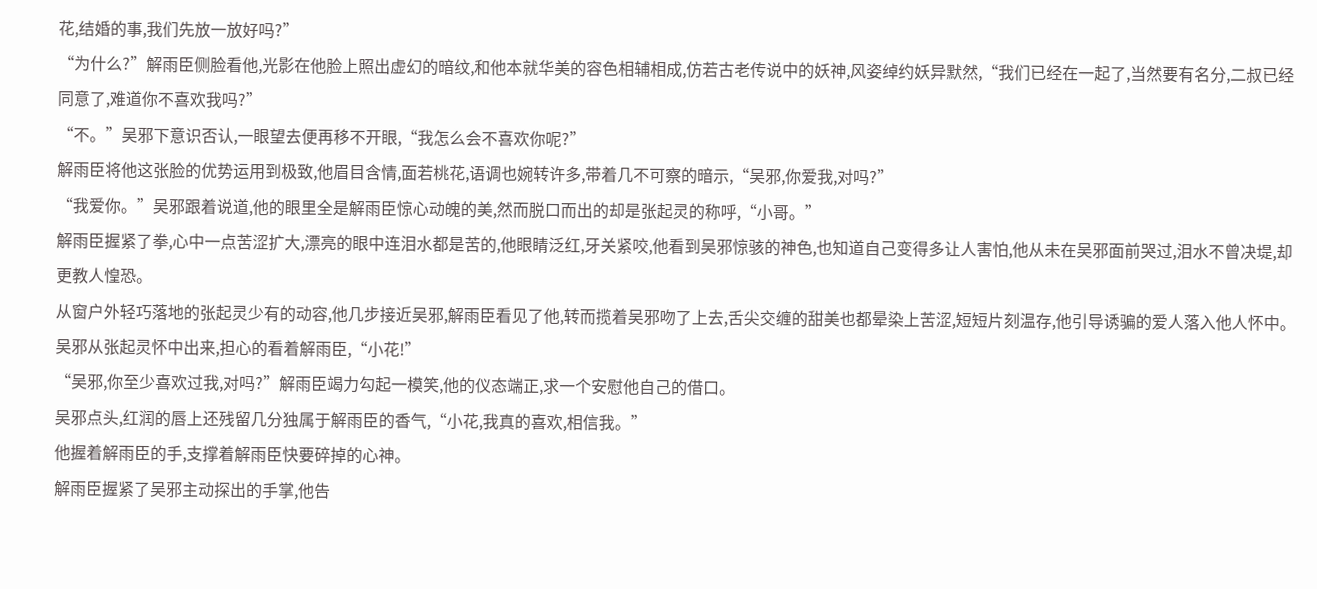花,结婚的事,我们先放一放好吗?”
“为什么?”解雨臣侧脸看他,光影在他脸上照出虚幻的暗纹,和他本就华美的容色相辅相成,仿若古老传说中的妖神,风姿绰约妖异默然,“我们已经在一起了,当然要有名分,二叔已经同意了,难道你不喜欢我吗?”
“不。”吴邪下意识否认,一眼望去便再移不开眼,“我怎么会不喜欢你呢?”
解雨臣将他这张脸的优势运用到极致,他眉目含情,面若桃花,语调也婉转许多,带着几不可察的暗示,“吴邪,你爱我,对吗?”
“我爱你。”吴邪跟着说道,他的眼里全是解雨臣惊心动魄的美,然而脱口而出的却是张起灵的称呼,“小哥。”
解雨臣握紧了拳,心中一点苦涩扩大,漂亮的眼中连泪水都是苦的,他眼睛泛红,牙关紧咬,他看到吴邪惊骇的神色,也知道自己变得多让人害怕,他从未在吴邪面前哭过,泪水不曾决堤,却更教人惶恐。
从窗户外轻巧落地的张起灵少有的动容,他几步接近吴邪,解雨臣看见了他,转而揽着吴邪吻了上去,舌尖交缠的甜美也都晕染上苦涩,短短片刻温存,他引导诱骗的爱人落入他人怀中。
吴邪从张起灵怀中出来,担心的看着解雨臣,“小花!”
“吴邪,你至少喜欢过我,对吗?”解雨臣竭力勾起一模笑,他的仪态端正,求一个安慰他自己的借口。
吴邪点头,红润的唇上还残留几分独属于解雨臣的香气,“小花,我真的喜欢,相信我。”
他握着解雨臣的手,支撑着解雨臣快要碎掉的心神。
解雨臣握紧了吴邪主动探出的手掌,他告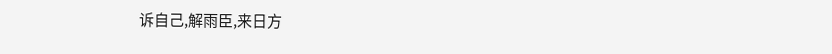诉自己,解雨臣,来日方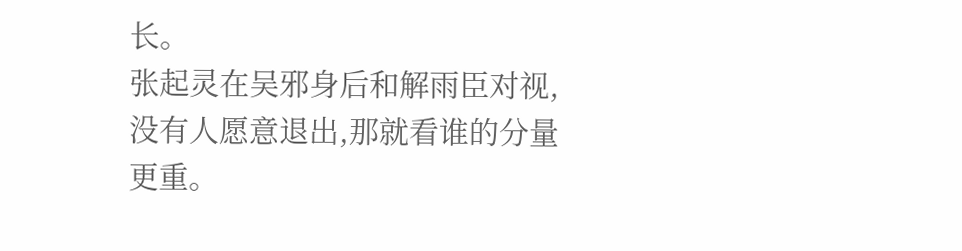长。
张起灵在吴邪身后和解雨臣对视,没有人愿意退出,那就看谁的分量更重。